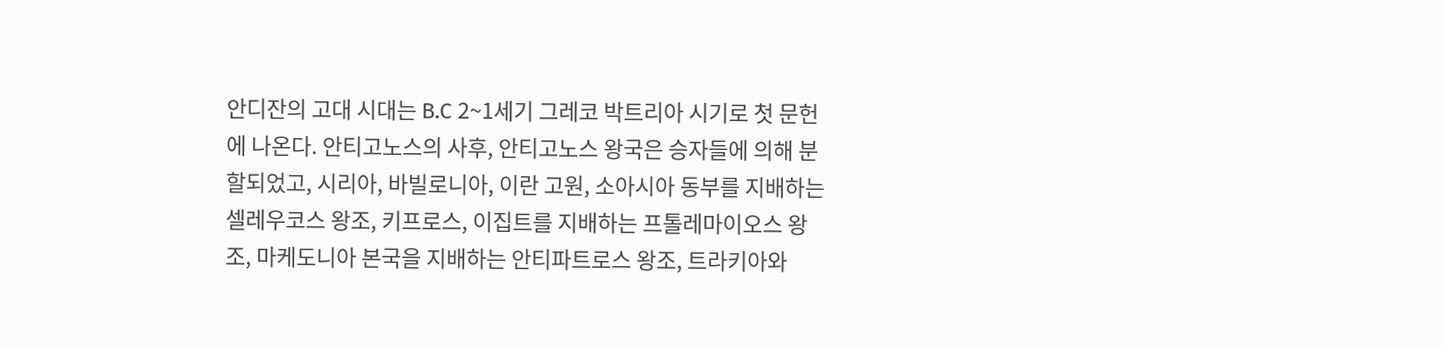안디잔의 고대 시대는 B.C 2~1세기 그레코 박트리아 시기로 첫 문헌에 나온다. 안티고노스의 사후, 안티고노스 왕국은 승자들에 의해 분할되었고, 시리아, 바빌로니아, 이란 고원, 소아시아 동부를 지배하는 셀레우코스 왕조, 키프로스, 이집트를 지배하는 프톨레마이오스 왕조, 마케도니아 본국을 지배하는 안티파트로스 왕조, 트라키아와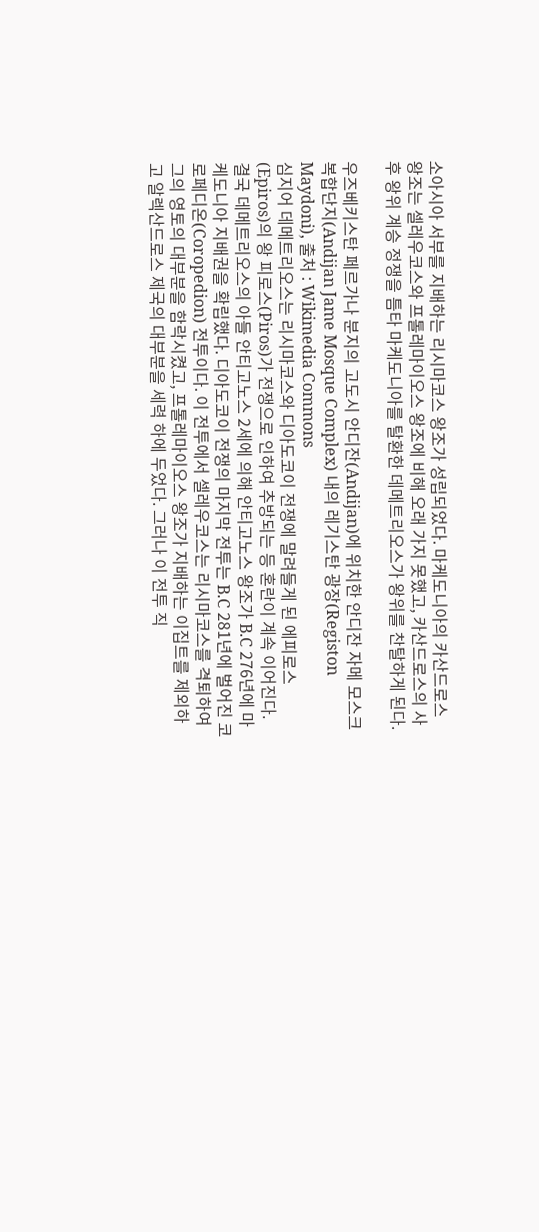소아시아 서부를 지배하는 리시마코스 왕조가 성립되었다. 마케도니아의 카산드로스 왕조는 셀레우코스와 프톨레마이오스 왕조에 비해 오래 가지 못했고, 카산드로스의 사후 왕위 계승 정쟁을 틈타 마케도니아를 탈환한 데메트리오스가 왕위를 찬탈하게 된다.

우즈베키스탄 페르가나 분지의 고도시 안디잔(Andijan)에 위치한 안디잔 자메 모스크 복합단지(Andijan Jame Mosque Complex) 내의 레기스탄 광장(Registon Maydoni), 출처 : Wikimedia Commons
심지어 데메트리오스는 리시마코스와 디아도코이 전쟁에 말려들게 된 에피로스(Epiros)의 왕 피로스(Piros)가 전쟁으로 인하여 추방되는 등 혼란이 계속 이어진다. 결국 데메트리오스의 아들 안티고노스 2세에 의해 안티고노스 왕조가 B.C 276년에 마케도니아 지배권을 확립했다. 디아도코이 전쟁의 마지막 전투는 B.C 281년에 벌어진 코로페디온(Coropedion) 전투이다. 이 전투에서 셀레우코스는 리시마코스를 격퇴하여 그의 영토의 대부분을 함락시켰고, 프톨레마이오스 왕조가 지배하는 이집트를 제외하고 알렉산드로스 제국의 대부분을 세력 하에 두었다. 그러나 이 전투 직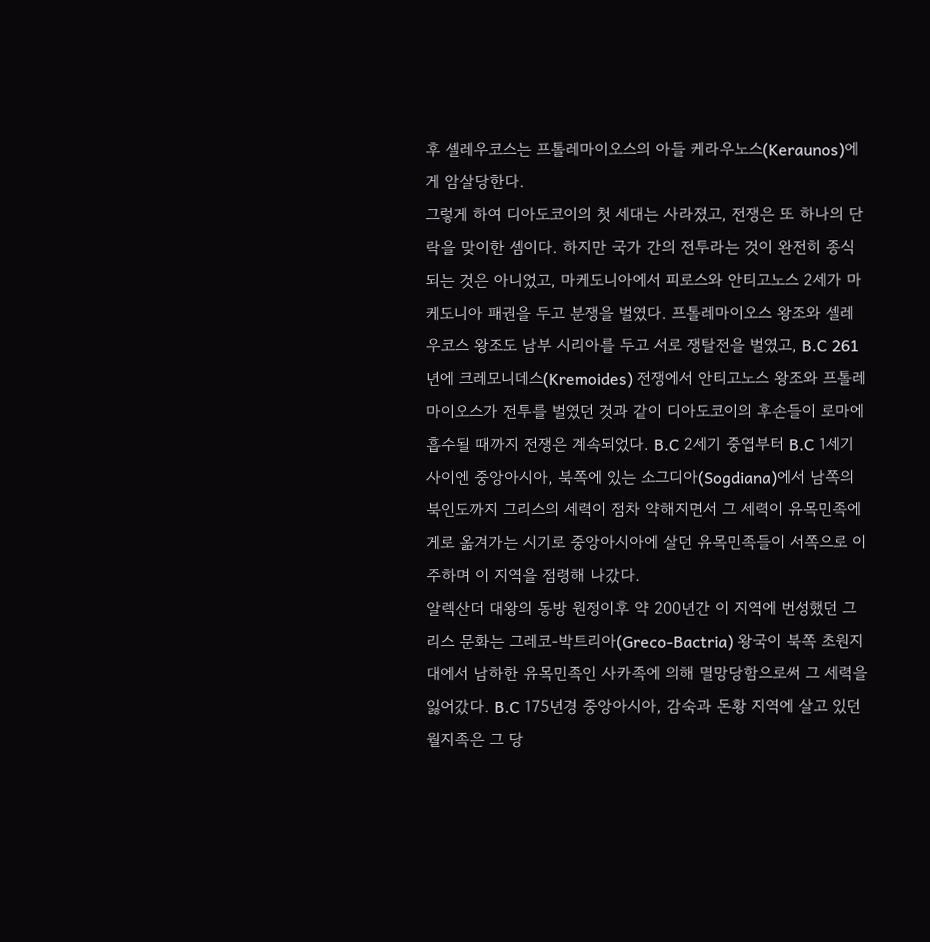후 셀레우코스는 프톨레마이오스의 아들 케라우노스(Keraunos)에게 암살당한다.
그렇게 하여 디아도코이의 첫 세대는 사라졌고, 전쟁은 또 하나의 단락을 맞이한 셈이다. 하지만 국가 간의 전투라는 것이 완전히 종식되는 것은 아니었고, 마케도니아에서 피로스와 안티고노스 2세가 마케도니아 패권을 두고 분쟁을 벌였다. 프톨레마이오스 왕조와 셀레우코스 왕조도 남부 시리아를 두고 서로 쟁탈전을 벌였고, B.C 261년에 크레모니데스(Kremoides) 전쟁에서 안티고노스 왕조와 프톨레마이오스가 전투를 벌였던 것과 같이 디아도코이의 후손들이 로마에 흡수될 때까지 전쟁은 계속되었다. B.C 2세기 중엽부터 B.C 1세기 사이엔 중앙아시아, 북쪽에 있는 소그디아(Sogdiana)에서 남쪽의 북인도까지 그리스의 세력이 점차 약해지면서 그 세력이 유목민족에게로 옮겨가는 시기로 중앙아시아에 살던 유목민족들이 서쪽으로 이주하며 이 지역을 점령해 나갔다.
알렉산더 대왕의 동방 원정이후 약 200년간 이 지역에 번성했던 그리스 문화는 그레코-박트리아(Greco-Bactria) 왕국이 북쪽 초원지대에서 남하한 유목민족인 사카족에 의해 멸망당함으로써 그 세력을 잃어갔다. B.C 175년경 중앙아시아, 감숙과 돈황 지역에 살고 있던 월지족은 그 당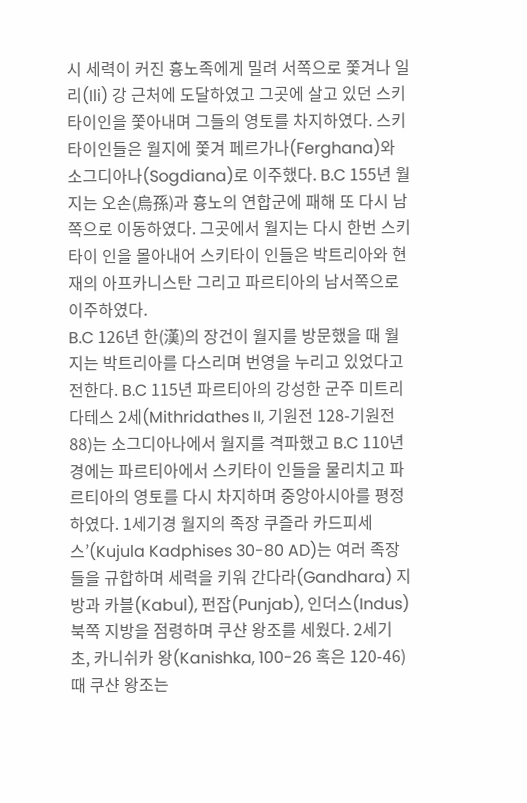시 세력이 커진 흉노족에게 밀려 서쪽으로 쫓겨나 일리(Ili) 강 근처에 도달하였고 그곳에 살고 있던 스키타이인을 쫓아내며 그들의 영토를 차지하였다. 스키타이인들은 월지에 쫓겨 페르가나(Ferghana)와 소그디아나(Sogdiana)로 이주했다. B.C 155년 월지는 오손(烏孫)과 흉노의 연합군에 패해 또 다시 남쪽으로 이동하였다. 그곳에서 월지는 다시 한번 스키타이 인을 몰아내어 스키타이 인들은 박트리아와 현재의 아프카니스탄 그리고 파르티아의 남서쪽으로 이주하였다.
B.C 126년 한(漢)의 장건이 월지를 방문했을 때 월지는 박트리아를 다스리며 번영을 누리고 있었다고 전한다. B.C 115년 파르티아의 강성한 군주 미트리다테스 2세(Mithridathes II, 기원전 128-기원전 88)는 소그디아나에서 월지를 격파했고 B.C 110년 경에는 파르티아에서 스키타이 인들을 물리치고 파르티아의 영토를 다시 차지하며 중앙아시아를 평정하였다. 1세기경 월지의 족장 쿠즐라 카드피세스’(Kujula Kadphises 30-80 AD)는 여러 족장들을 규합하며 세력을 키워 간다라(Gandhara) 지방과 카블(Kabul), 펀잡(Punjab), 인더스(Indus) 북쪽 지방을 점령하며 쿠샨 왕조를 세웠다. 2세기 초, 카니쉬카 왕(Kanishka, 100-26 혹은 120-46)때 쿠샨 왕조는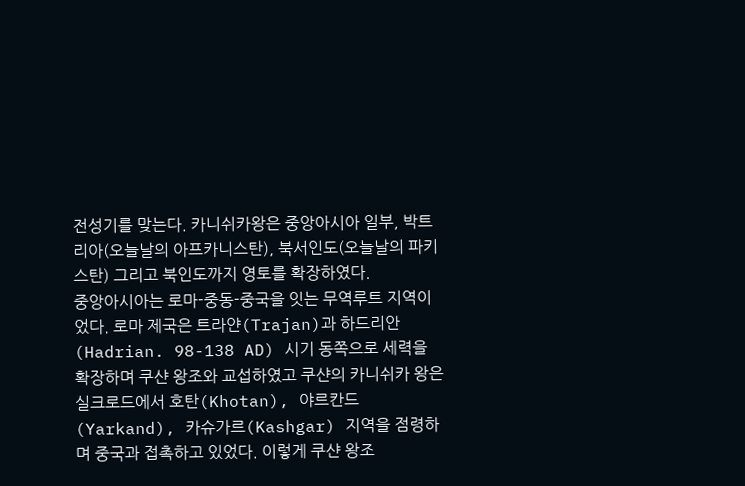전성기를 맞는다. 카니쉬카왕은 중앙아시아 일부, 박트리아(오늘날의 아프카니스탄), 북서인도(오늘날의 파키스탄) 그리고 북인도까지 영토를 확장하였다.
중앙아시아는 로마-중동-중국을 잇는 무역루트 지역이었다. 로마 제국은 트라얀(Trajan)과 하드리안(Hadrian. 98-138 AD) 시기 동쪽으로 세력을 확장하며 쿠샨 왕조와 교섭하였고 쿠샨의 카니쉬카 왕은 실크로드에서 호탄(Khotan), 야르칸드(Yarkand), 카슈가르(Kashgar) 지역을 점령하며 중국과 접촉하고 있었다. 이렇게 쿠샨 왕조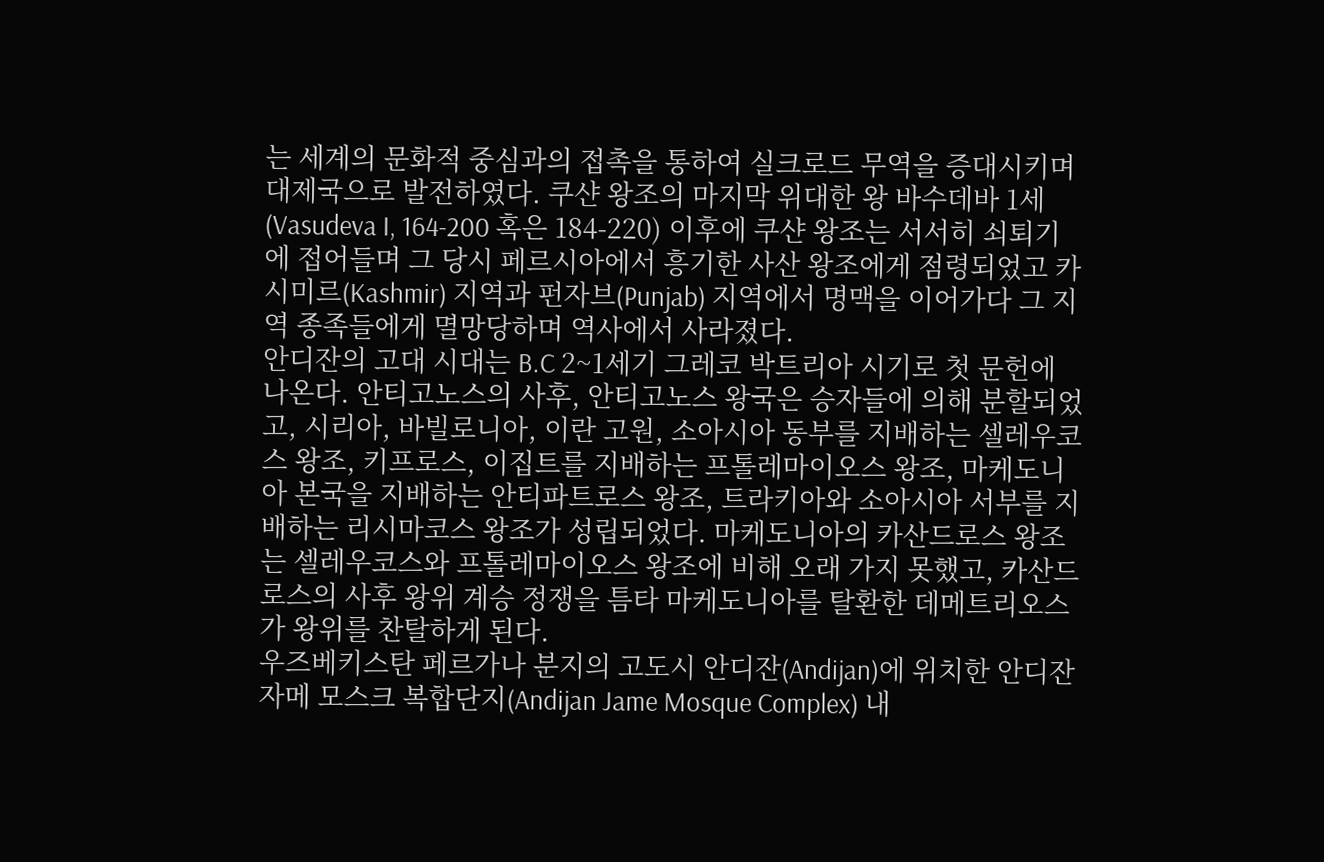는 세계의 문화적 중심과의 접촉을 통하여 실크로드 무역을 증대시키며 대제국으로 발전하였다. 쿠샨 왕조의 마지막 위대한 왕 바수데바 1세(Vasudeva I, 164-200 혹은 184-220) 이후에 쿠샨 왕조는 서서히 쇠퇴기에 접어들며 그 당시 페르시아에서 흥기한 사산 왕조에게 점령되었고 카시미르(Kashmir) 지역과 펀자브(Punjab) 지역에서 명맥을 이어가다 그 지역 종족들에게 멸망당하며 역사에서 사라졌다.
안디잔의 고대 시대는 B.C 2~1세기 그레코 박트리아 시기로 첫 문헌에 나온다. 안티고노스의 사후, 안티고노스 왕국은 승자들에 의해 분할되었고, 시리아, 바빌로니아, 이란 고원, 소아시아 동부를 지배하는 셀레우코스 왕조, 키프로스, 이집트를 지배하는 프톨레마이오스 왕조, 마케도니아 본국을 지배하는 안티파트로스 왕조, 트라키아와 소아시아 서부를 지배하는 리시마코스 왕조가 성립되었다. 마케도니아의 카산드로스 왕조는 셀레우코스와 프톨레마이오스 왕조에 비해 오래 가지 못했고, 카산드로스의 사후 왕위 계승 정쟁을 틈타 마케도니아를 탈환한 데메트리오스가 왕위를 찬탈하게 된다.
우즈베키스탄 페르가나 분지의 고도시 안디잔(Andijan)에 위치한 안디잔 자메 모스크 복합단지(Andijan Jame Mosque Complex) 내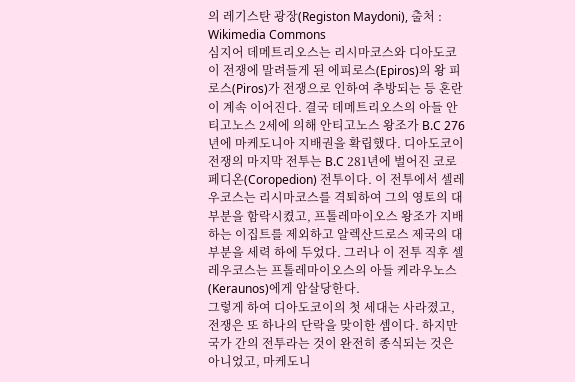의 레기스탄 광장(Registon Maydoni), 출처 : Wikimedia Commons
심지어 데메트리오스는 리시마코스와 디아도코이 전쟁에 말려들게 된 에피로스(Epiros)의 왕 피로스(Piros)가 전쟁으로 인하여 추방되는 등 혼란이 계속 이어진다. 결국 데메트리오스의 아들 안티고노스 2세에 의해 안티고노스 왕조가 B.C 276년에 마케도니아 지배권을 확립했다. 디아도코이 전쟁의 마지막 전투는 B.C 281년에 벌어진 코로페디온(Coropedion) 전투이다. 이 전투에서 셀레우코스는 리시마코스를 격퇴하여 그의 영토의 대부분을 함락시켰고, 프톨레마이오스 왕조가 지배하는 이집트를 제외하고 알렉산드로스 제국의 대부분을 세력 하에 두었다. 그러나 이 전투 직후 셀레우코스는 프톨레마이오스의 아들 케라우노스(Keraunos)에게 암살당한다.
그렇게 하여 디아도코이의 첫 세대는 사라졌고, 전쟁은 또 하나의 단락을 맞이한 셈이다. 하지만 국가 간의 전투라는 것이 완전히 종식되는 것은 아니었고, 마케도니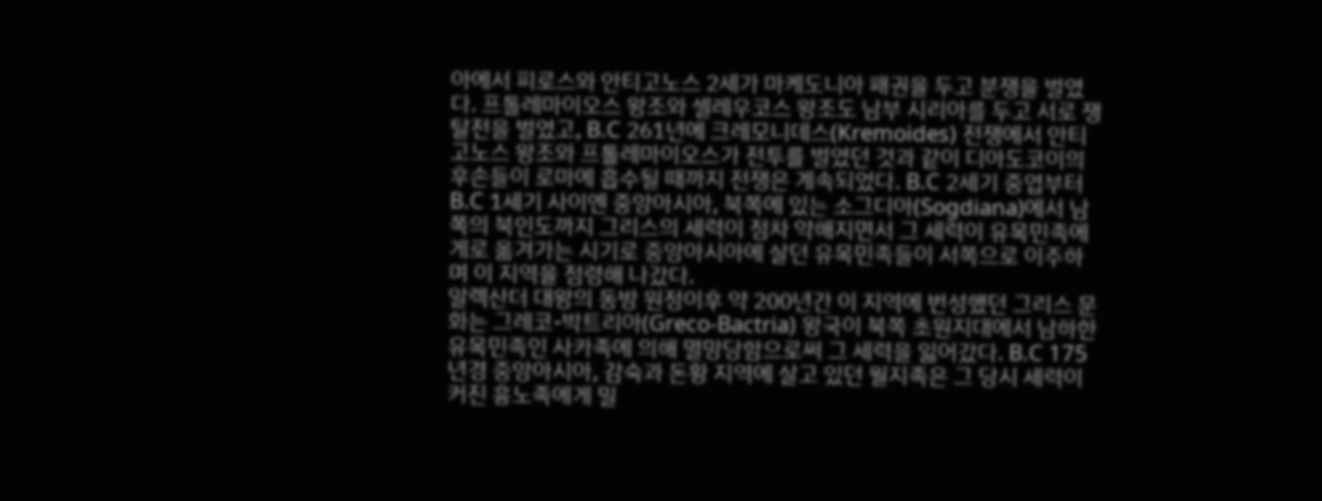아에서 피로스와 안티고노스 2세가 마케도니아 패권을 두고 분쟁을 벌였다. 프톨레마이오스 왕조와 셀레우코스 왕조도 남부 시리아를 두고 서로 쟁탈전을 벌였고, B.C 261년에 크레모니데스(Kremoides) 전쟁에서 안티고노스 왕조와 프톨레마이오스가 전투를 벌였던 것과 같이 디아도코이의 후손들이 로마에 흡수될 때까지 전쟁은 계속되었다. B.C 2세기 중엽부터 B.C 1세기 사이엔 중앙아시아, 북쪽에 있는 소그디아(Sogdiana)에서 남쪽의 북인도까지 그리스의 세력이 점차 약해지면서 그 세력이 유목민족에게로 옮겨가는 시기로 중앙아시아에 살던 유목민족들이 서쪽으로 이주하며 이 지역을 점령해 나갔다.
알렉산더 대왕의 동방 원정이후 약 200년간 이 지역에 번성했던 그리스 문화는 그레코-박트리아(Greco-Bactria) 왕국이 북쪽 초원지대에서 남하한 유목민족인 사카족에 의해 멸망당함으로써 그 세력을 잃어갔다. B.C 175년경 중앙아시아, 감숙과 돈황 지역에 살고 있던 월지족은 그 당시 세력이 커진 흉노족에게 밀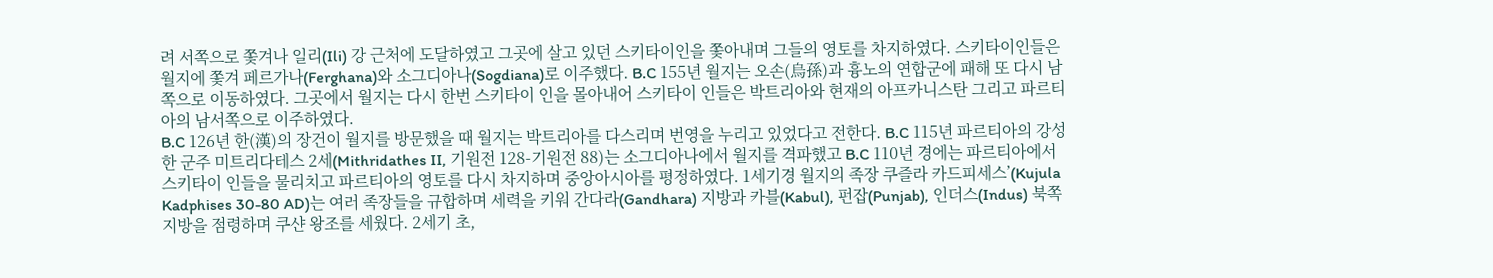려 서쪽으로 쫓겨나 일리(Ili) 강 근처에 도달하였고 그곳에 살고 있던 스키타이인을 쫓아내며 그들의 영토를 차지하였다. 스키타이인들은 월지에 쫓겨 페르가나(Ferghana)와 소그디아나(Sogdiana)로 이주했다. B.C 155년 월지는 오손(烏孫)과 흉노의 연합군에 패해 또 다시 남쪽으로 이동하였다. 그곳에서 월지는 다시 한번 스키타이 인을 몰아내어 스키타이 인들은 박트리아와 현재의 아프카니스탄 그리고 파르티아의 남서쪽으로 이주하였다.
B.C 126년 한(漢)의 장건이 월지를 방문했을 때 월지는 박트리아를 다스리며 번영을 누리고 있었다고 전한다. B.C 115년 파르티아의 강성한 군주 미트리다테스 2세(Mithridathes II, 기원전 128-기원전 88)는 소그디아나에서 월지를 격파했고 B.C 110년 경에는 파르티아에서 스키타이 인들을 물리치고 파르티아의 영토를 다시 차지하며 중앙아시아를 평정하였다. 1세기경 월지의 족장 쿠즐라 카드피세스’(Kujula Kadphises 30-80 AD)는 여러 족장들을 규합하며 세력을 키워 간다라(Gandhara) 지방과 카블(Kabul), 펀잡(Punjab), 인더스(Indus) 북쪽 지방을 점령하며 쿠샨 왕조를 세웠다. 2세기 초,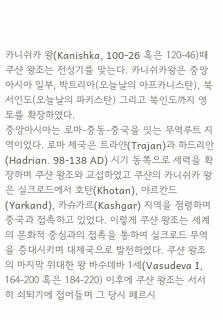카니쉬카 왕(Kanishka, 100-26 혹은 120-46)때 쿠샨 왕조는 전성기를 맞는다. 카니쉬카왕은 중앙아시아 일부, 박트리아(오늘날의 아프카니스탄), 북서인도(오늘날의 파키스탄) 그리고 북인도까지 영토를 확장하였다.
중앙아시아는 로마-중동-중국을 잇는 무역루트 지역이었다. 로마 제국은 트라얀(Trajan)과 하드리안(Hadrian. 98-138 AD) 시기 동쪽으로 세력을 확장하며 쿠샨 왕조와 교섭하였고 쿠샨의 카니쉬카 왕은 실크로드에서 호탄(Khotan), 야르칸드(Yarkand), 카슈가르(Kashgar) 지역을 점령하며 중국과 접촉하고 있었다. 이렇게 쿠샨 왕조는 세계의 문화적 중심과의 접촉을 통하여 실크로드 무역을 증대시키며 대제국으로 발전하였다. 쿠샨 왕조의 마지막 위대한 왕 바수데바 1세(Vasudeva I, 164-200 혹은 184-220) 이후에 쿠샨 왕조는 서서히 쇠퇴기에 접어들며 그 당시 페르시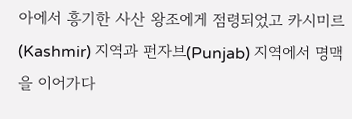아에서 흥기한 사산 왕조에게 점령되었고 카시미르(Kashmir) 지역과 펀자브(Punjab) 지역에서 명맥을 이어가다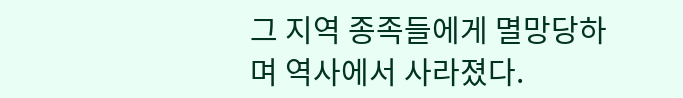그 지역 종족들에게 멸망당하며 역사에서 사라졌다.